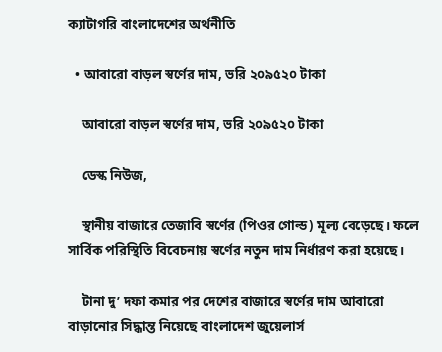ক্যাটাগরি বাংলাদেশের অর্থনীতি

  • আবারো বাড়ল স্বর্ণের দাম, ভরি ২০৯৫২০ টাকা

    আবারো বাড়ল স্বর্ণের দাম, ভরি ২০৯৫২০ টাকা

    ডেস্ক নিউজ,

    স্থানীয় বাজারে তেজাবি স্বর্ণের (পিওর গোল্ড) মূল্য বেড়েছে। ফলে সার্বিক পরিস্থিতি বিবেচনায় স্বর্ণের নতুন দাম নির্ধারণ করা হয়েছে।

    টানা দু’ দফা কমার পর দেশের বাজারে স্বর্ণের দাম আবারো বাড়ানোর সিদ্ধান্ত নিয়েছে বাংলাদেশ জুয়েলার্স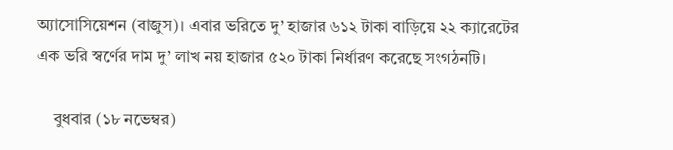অ্যাসোসিয়েশন (বাজুস)। এবার ভরিতে দু’ হাজার ৬১২ টাকা বাড়িয়ে ২২ ক্যারেটের এক ভরি স্বর্ণের দাম দু’ লাখ নয় হাজার ৫২০ টাকা নির্ধারণ করেছে সংগঠনটি।

    বুধবার (১৮ নভেম্বর)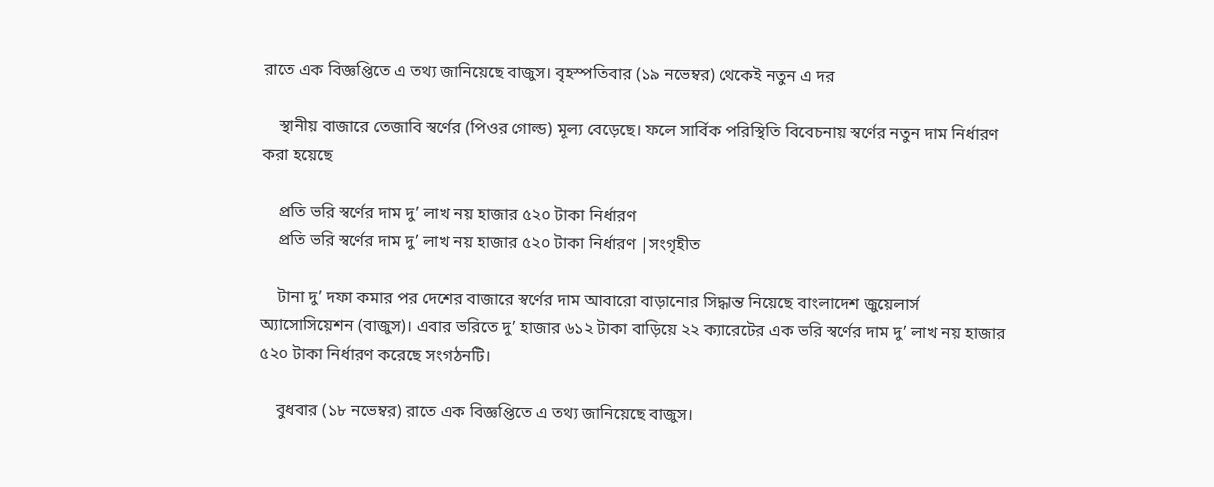রাতে এক বিজ্ঞপ্তিতে এ তথ্য জানিয়েছে বাজুস। বৃহস্পতিবার (১৯ নভেম্বর) থেকেই নতুন এ দর

    স্থানীয় বাজারে তেজাবি স্বর্ণের (পিওর গোল্ড) মূল্য বেড়েছে। ফলে সার্বিক পরিস্থিতি বিবেচনায় স্বর্ণের নতুন দাম নির্ধারণ করা হয়েছে

    প্রতি ভরি স্বর্ণের দাম দু’ লাখ নয় হাজার ৫২০ টাকা নির্ধারণ
    প্রতি ভরি স্বর্ণের দাম দু’ লাখ নয় হাজার ৫২০ টাকা নির্ধারণ |সংগৃহীত

    টানা দু’ দফা কমার পর দেশের বাজারে স্বর্ণের দাম আবারো বাড়ানোর সিদ্ধান্ত নিয়েছে বাংলাদেশ জুয়েলার্স অ্যাসোসিয়েশন (বাজুস)। এবার ভরিতে দু’ হাজার ৬১২ টাকা বাড়িয়ে ২২ ক্যারেটের এক ভরি স্বর্ণের দাম দু’ লাখ নয় হাজার ৫২০ টাকা নির্ধারণ করেছে সংগঠনটি।

    বুধবার (১৮ নভেম্বর) রাতে এক বিজ্ঞপ্তিতে এ তথ্য জানিয়েছে বাজুস।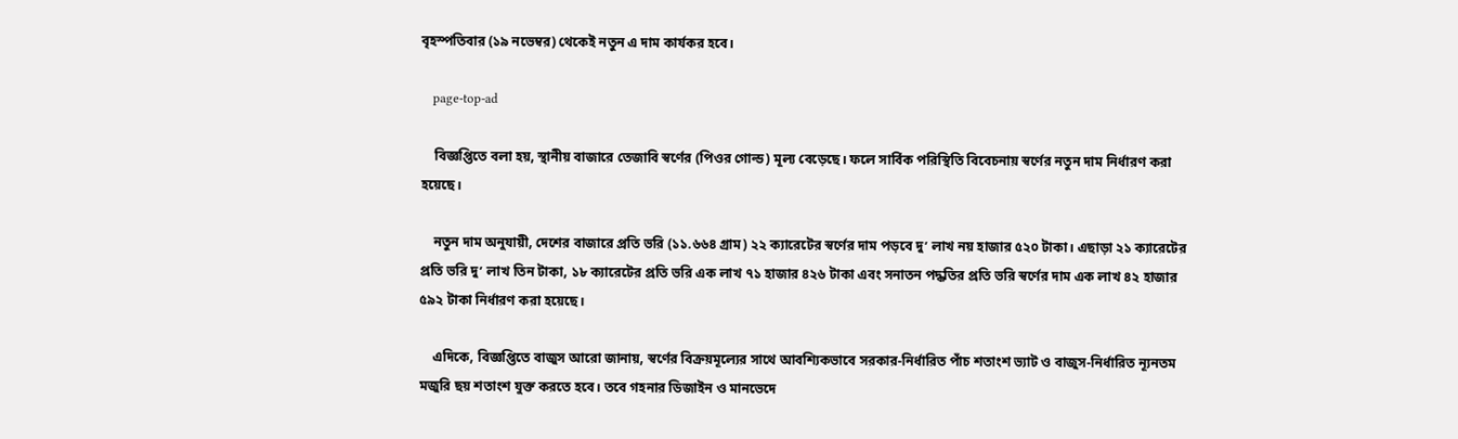বৃহস্পতিবার (১৯ নভেম্বর) থেকেই নতুন এ দাম কার্যকর হবে।

    page-top-ad

    বিজ্ঞপ্তিতে বলা হয়, স্থানীয় বাজারে তেজাবি স্বর্ণের (পিওর গোল্ড) মূল্য বেড়েছে। ফলে সার্বিক পরিস্থিতি বিবেচনায় স্বর্ণের নতুন দাম নির্ধারণ করা হয়েছে।

    নতুন দাম অনুযায়ী, দেশের বাজারে প্রতি ভরি (১১.৬৬৪ গ্রাম) ২২ ক্যারেটের স্বর্ণের দাম পড়বে দু’ লাখ নয় হাজার ৫২০ টাকা। এছাড়া ২১ ক্যারেটের প্রতি ভরি দু’ লাখ তিন টাকা, ১৮ ক্যারেটের প্রতি ভরি এক লাখ ৭১ হাজার ৪২৬ টাকা এবং সনাতন পদ্ধতির প্রতি ভরি স্বর্ণের দাম এক লাখ ৪২ হাজার ৫৯২ টাকা নির্ধারণ করা হয়েছে।

    এদিকে, বিজ্ঞপ্তিতে বাজুস আরো জানায়, স্বর্ণের বিক্রয়মূল্যের সাথে আবশ্যিকভাবে সরকার-নির্ধারিত পাঁচ শতাংশ ভ্যাট ও বাজুস-নির্ধারিত ন্যূনতম মজুরি ছয় শতাংশ যুক্ত করতে হবে। তবে গহনার ডিজাইন ও মানভেদে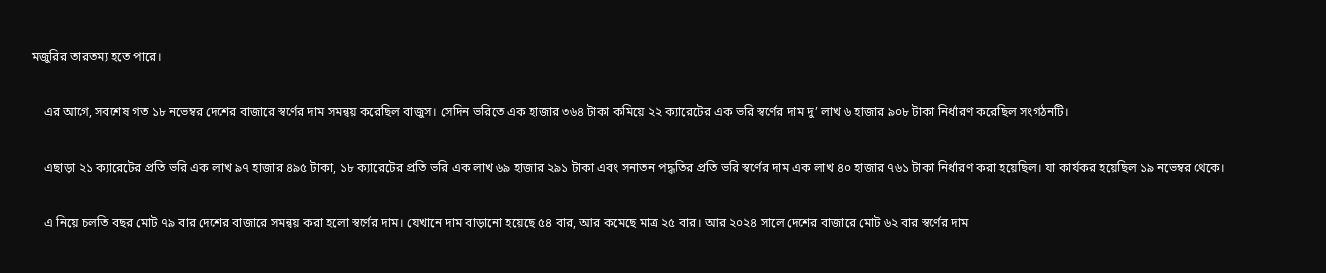মজুরির তারতম্য হতে পারে।

    এর আগে, সবশেষ গত ১৮ নভেম্বর দেশের বাজারে স্বর্ণের দাম সমন্বয় করেছিল বাজুস। সেদিন ভরিতে এক হাজার ৩৬৪ টাকা কমিয়ে ২২ ক্যারেটের এক ভরি স্বর্ণের দাম দু’ লাখ ৬ হাজার ৯০৮ টাকা নির্ধারণ করেছিল সংগঠনটি।

    এছাড়া ২১ ক্যারেটের প্রতি ভরি এক লাখ ৯৭ হাজার ৪৯৫ টাকা, ১৮ ক্যারেটের প্রতি ভরি এক লাখ ৬৯ হাজার ২৯১ টাকা এবং সনাতন পদ্ধতির প্রতি ভরি স্বর্ণের দাম এক লাখ ৪০ হাজার ৭৬১ টাকা নির্ধারণ করা হয়েছিল। যা কার্যকর হয়েছিল ১৯ নভেম্বর থেকে।

    এ নিয়ে চলতি বছর মোট ৭৯ বার দেশের বাজারে সমন্বয় করা হলো স্বর্ণের দাম। যেখানে দাম বাড়ানো হয়েছে ৫৪ বার, আর কমেছে মাত্র ২৫ বার। আর ২০২৪ সালে দেশের বাজারে মোট ৬২ বার স্বর্ণের দাম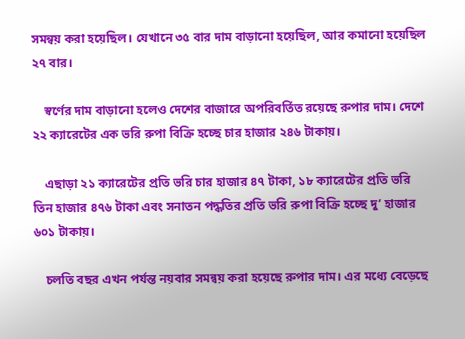সমন্বয় করা হয়েছিল। যেখানে ৩৫ বার দাম বাড়ানো হয়েছিল, আর কমানো হয়েছিল ২৭ বার।

    স্বর্ণের দাম বাড়ানো হলেও দেশের বাজারে অপরিবর্তিত রয়েছে রুপার দাম। দেশে ২২ ক্যারেটের এক ভরি রুপা বিক্রি হচ্ছে চার হাজার ২৪৬ টাকায়।

    এছাড়া ২১ ক্যারেটের প্রতি ভরি চার হাজার ৪৭ টাকা, ১৮ ক্যারেটের প্রতি ভরি তিন হাজার ৪৭৬ টাকা এবং সনাতন পদ্ধতির প্রতি ভরি রুপা বিক্রি হচ্ছে দু’ হাজার ৬০১ টাকায়।

    চলতি বছর এখন পর্যন্ত নয়বার সমন্বয় করা হয়েছে রুপার দাম। এর মধ্যে বেড়েছে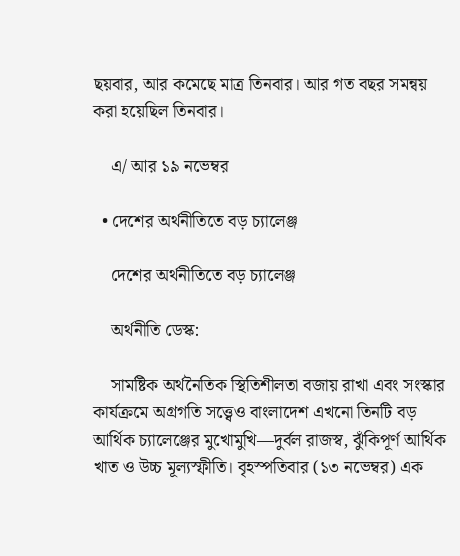ছয়বার, আর কমেছে মাত্র তিনবার। আর গত বছর সমন্বয় করা হয়েছিল তিনবার।

    এ/ আর ১৯ নভেম্বর

  • দেশের অর্থনীতিতে বড় চ্যালেঞ্জ

    দেশের অর্থনীতিতে বড় চ্যালেঞ্জ

    অর্থনীতি ডেস্ক:

    সামষ্টিক অর্থনৈতিক স্থিতিশীলতা বজায় রাখা এবং সংস্কার কার্যক্রমে অগ্রগতি সত্ত্বেও বাংলাদেশ এখনো তিনটি বড় আর্থিক চ্যালেঞ্জের মুখোমুখি—দুর্বল রাজস্ব, ঝুঁকিপূর্ণ আর্থিক খাত ও উচ্চ মূল্যস্ফীতি। বৃহস্পতিবার (১৩ নভেম্বর) এক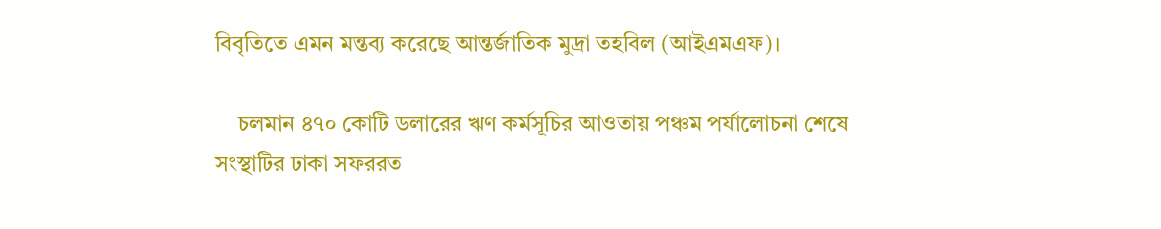বিবৃতিতে এমন মন্তব্য করেছে আন্তর্জাতিক মুদ্রা তহবিল (আইএমএফ)।

    চলমান ৪৭০ কোটি ডলারের ঋণ কর্মসূচির আওতায় পঞ্চম পর্যালোচনা শেষে সংস্থাটির ঢাকা সফররত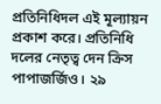প্রতিনিধিদল এই মূল্যায়ন প্রকাশ করে। প্রতিনিধি দলের নেতৃত্ব দেন ক্রিস পাপাজর্জিও। ২৯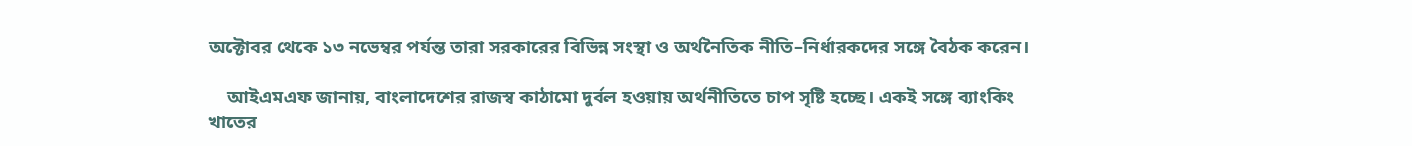অক্টোবর থেকে ১৩ নভেম্বর পর্যন্ত তারা সরকারের বিভিন্ন সংস্থা ও অর্থনৈতিক নীতি–নির্ধারকদের সঙ্গে বৈঠক করেন।

    আইএমএফ জানায়, বাংলাদেশের রাজস্ব কাঠামো দুর্বল হওয়ায় অর্থনীতিতে চাপ সৃষ্টি হচ্ছে। একই সঙ্গে ব্যাংকিং খাতের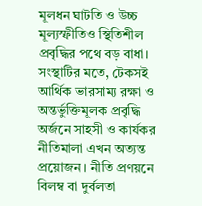মূলধন ঘাটতি ও উচ্চ মূল্যস্ফীতিও স্থিতিশীল প্রবৃদ্ধির পথে বড় বাধা। সংস্থাটির মতে, টেকসই আর্থিক ভারসাম্য রক্ষা ও অন্তর্ভুক্তিমূলক প্রবৃদ্ধি অর্জনে সাহসী ও কার্যকর নীতিমালা এখন অত্যন্ত প্রয়োজন। নীতি প্রণয়নে বিলম্ব বা দুর্বলতা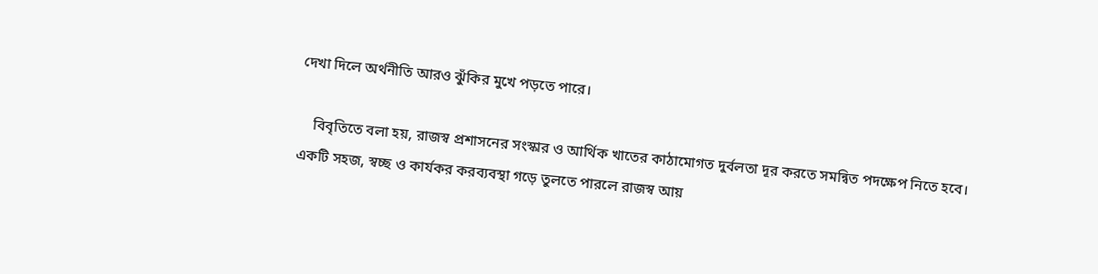দেখা দিলে অর্থনীতি আরও ঝুঁকির মুখে পড়তে পারে।

    বিবৃতিতে বলা হয়, রাজস্ব প্রশাসনের সংস্কার ও আর্থিক খাতের কাঠামোগত দুর্বলতা দূর করতে সমন্বিত পদক্ষেপ নিতে হবে। একটি সহজ, স্বচ্ছ ও কার্যকর করব্যবস্থা গড়ে তুলতে পারলে রাজস্ব আয়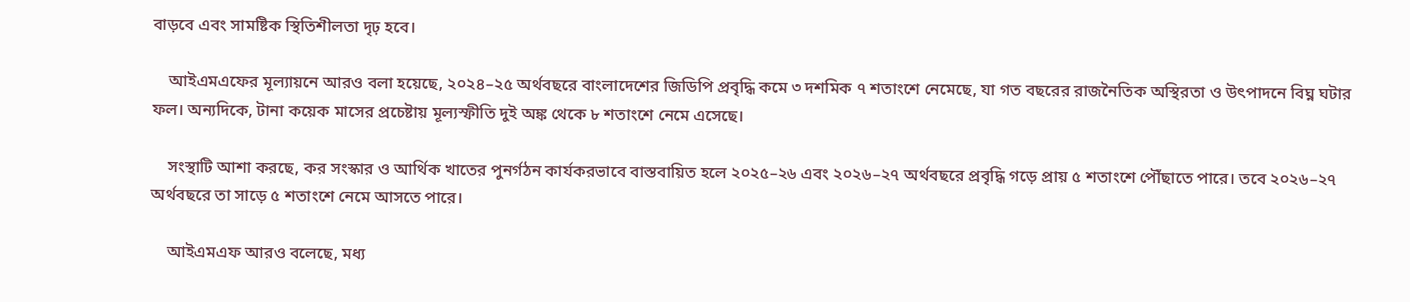বাড়বে এবং সামষ্টিক স্থিতিশীলতা দৃঢ় হবে।

    আইএমএফের মূল্যায়নে আরও বলা হয়েছে, ২০২৪–২৫ অর্থবছরে বাংলাদেশের জিডিপি প্রবৃদ্ধি কমে ৩ দশমিক ৭ শতাংশে নেমেছে, যা গত বছরের রাজনৈতিক অস্থিরতা ও উৎপাদনে বিঘ্ন ঘটার ফল। অন্যদিকে, টানা কয়েক মাসের প্রচেষ্টায় মূল্যস্ফীতি দুই অঙ্ক থেকে ৮ শতাংশে নেমে এসেছে।

    সংস্থাটি আশা করছে, কর সংস্কার ও আর্থিক খাতের পুনর্গঠন কার্যকরভাবে বাস্তবায়িত হলে ২০২৫–২৬ এবং ২০২৬–২৭ অর্থবছরে প্রবৃদ্ধি গড়ে প্রায় ৫ শতাংশে পৌঁছাতে পারে। তবে ২০২৬–২৭ অর্থবছরে তা সাড়ে ৫ শতাংশে নেমে আসতে পারে।

    আইএমএফ আরও বলেছে, মধ্য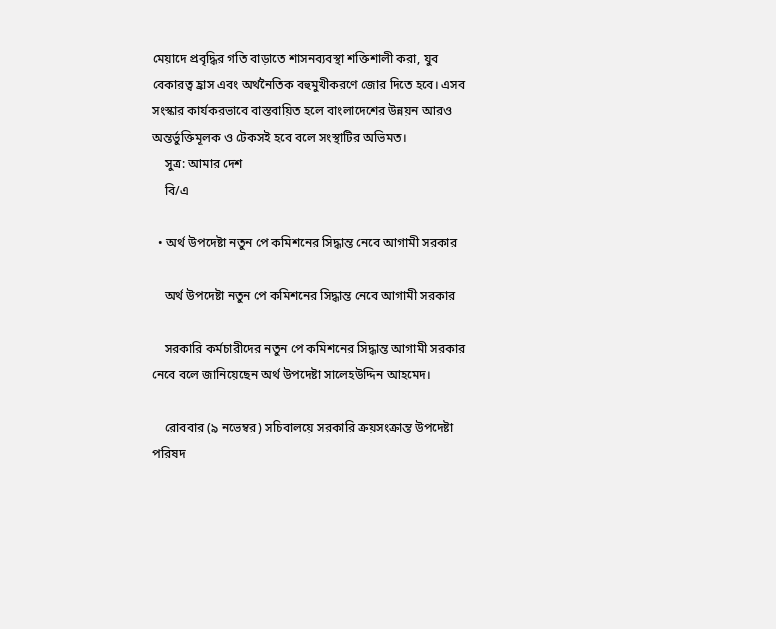মেয়াদে প্রবৃদ্ধির গতি বাড়াতে শাসনব্যবস্থা শক্তিশালী করা, যুব বেকারত্ব হ্রাস এবং অর্থনৈতিক বহুমুখীকরণে জোর দিতে হবে। এসব সংস্কার কার্যকরভাবে বাস্তবায়িত হলে বাংলাদেশের উন্নয়ন আরও অন্তর্ভুক্তিমূলক ও টেকসই হবে বলে সংস্থাটির অভিমত।
    সুত্র: আমার দেশ
    বি/এ

  • অর্থ উপদেষ্টা নতুন পে কমিশনের সিদ্ধান্ত নেবে আগামী সরকার

    অর্থ উপদেষ্টা নতুন পে কমিশনের সিদ্ধান্ত নেবে আগামী সরকার

    সরকারি কর্মচারীদের নতুন পে কমিশনের সিদ্ধান্ত আগামী সরকার নেবে বলে জানিয়েছেন অর্থ উপদেষ্টা সালেহউদ্দিন আহমেদ।

    রোববার (৯ নভেম্বর) সচিবালয়ে সরকারি ক্রয়সংক্রান্ত উপদেষ্টা পরিষদ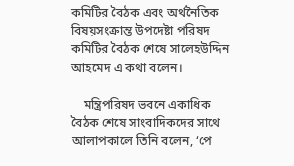কমিটির বৈঠক এবং অর্থনৈতিক বিষয়সংক্রান্ত উপদেষ্টা পরিষদ কমিটির বৈঠক শেষে সালেহউদ্দিন আহমেদ এ কথা বলেন।

    মন্ত্রিপরিষদ ভবনে একাধিক বৈঠক শেষে সাংবাদিকদের সাথে আলাপকালে তিনি বলেন, ‘পে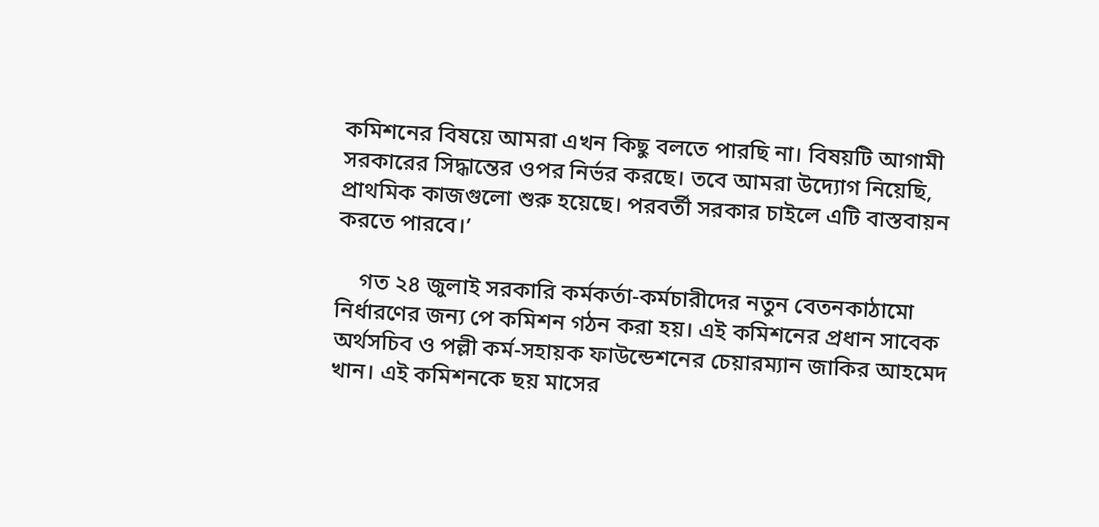কমিশনের বিষয়ে আমরা এখন কিছু বলতে পারছি না। বিষয়টি আগামী সরকারের সিদ্ধান্তের ওপর নির্ভর করছে। তবে আমরা উদ্যোগ নিয়েছি, প্রাথমিক কাজগুলো শুরু হয়েছে। পরবর্তী সরকার চাইলে এটি বাস্তবায়ন করতে পারবে।’

    গত ২৪ জুলাই সরকারি কর্মকর্তা-কর্মচারীদের নতুন বেতনকাঠামো নির্ধারণের জন্য পে কমিশন গঠন করা হয়। এই কমিশনের প্রধান সাবেক অর্থসচিব ও পল্লী কর্ম-সহায়ক ফাউন্ডেশনের চেয়ারম্যান জাকির আহমেদ খান। এই কমিশনকে ছয় মাসের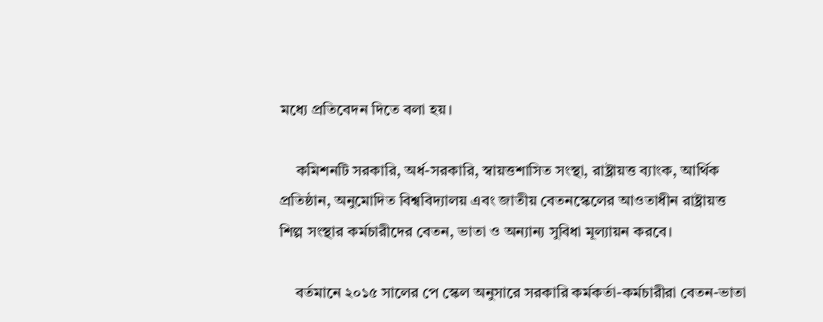মধ্যে প্রতিবেদন দিতে বলা হয়।

    কমিশনটি সরকারি, অর্ধ-সরকারি, স্বায়ত্তশাসিত সংস্থা, রাষ্ট্রায়ত্ত ব্যাংক, আর্থিক প্রতিষ্ঠান, অনুমোদিত বিশ্ববিদ্যালয় এবং জাতীয় বেতনস্কেলের আওতাধীন রাষ্ট্রায়ত্ত শিল্প সংস্থার কর্মচারীদের বেতন, ভাতা ও অন্যান্য সুবিধা মূল্যায়ন করবে।

    বর্তমানে ২০১৫ সালের পে স্কেল অনুসারে সরকারি কর্মকর্তা-কর্মচারীরা বেতন-ভাতা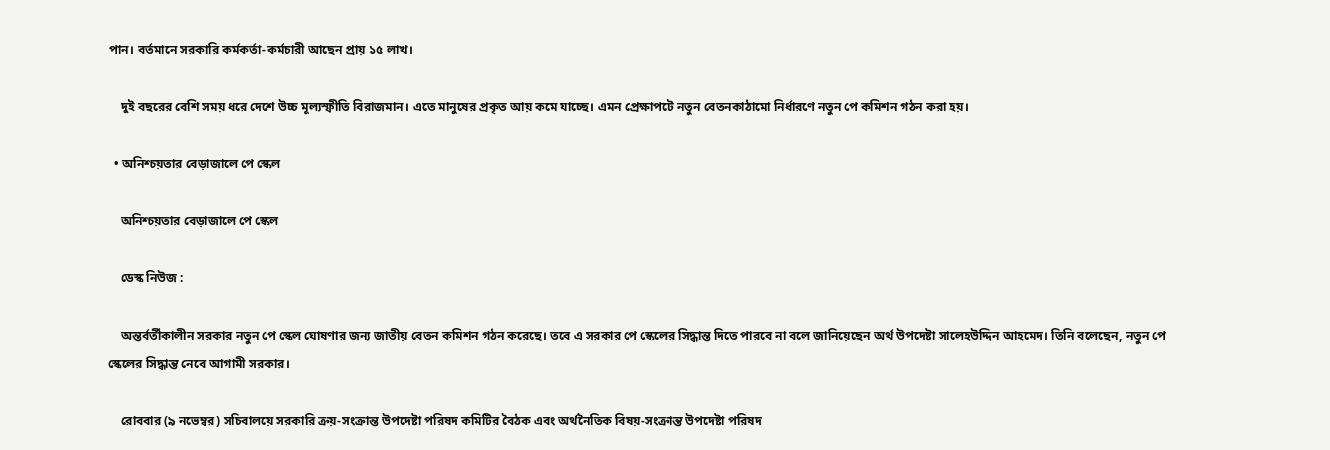পান। বর্তমানে সরকারি কর্মকর্তা-কর্মচারী আছেন প্রায় ১৫ লাখ।

    দুই বছরের বেশি সময় ধরে দেশে উচ্চ মূল্যস্ফীতি বিরাজমান। এতে মানুষের প্রকৃত আয় কমে যাচ্ছে। এমন প্রেক্ষাপটে নতুন বেতনকাঠামো নির্ধারণে নতুন পে কমিশন গঠন করা হয়।

  • অনিশ্চয়তার বেড়াজালে পে স্কেল

    অনিশ্চয়তার বেড়াজালে পে স্কেল

    ডেস্ক নিউজ :

    অন্তর্বর্তীকালীন সরকার নতুন পে স্কেল ঘোষণার জন্য জাতীয় বেতন কমিশন গঠন করেছে। তবে এ সরকার পে স্কেলের সিদ্ধান্ত দিতে পারবে না বলে জানিয়েছেন অর্থ উপদেষ্টা সালেহউদ্দিন আহমেদ। তিনি বলেছেন, নতুন পে স্কেলের সিদ্ধান্ত নেবে আগামী সরকার।

    রোববার (৯ নভেম্বর) সচিবালয়ে সরকারি ক্রয়-সংক্রান্ত উপদেষ্টা পরিষদ কমিটির বৈঠক এবং অর্থনৈতিক বিষয়-সংক্রান্ত উপদেষ্টা পরিষদ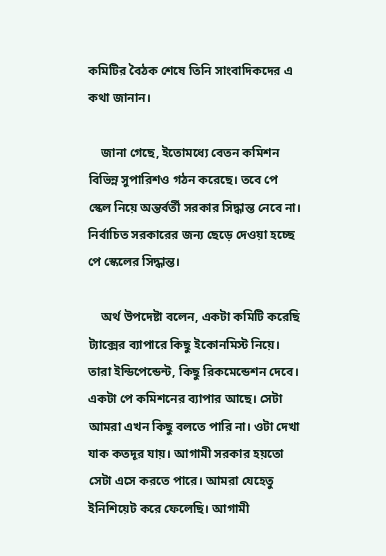কমিটির বৈঠক শেষে তিনি সাংবাদিকদের এ কথা জানান।

    জানা গেছে, ইতোমধ্যে বেতন কমিশন বিভিন্ন সুপারিশও গঠন করেছে। তবে পে স্কেল নিয়ে অন্তর্বর্তী সরকার সিদ্ধান্ত নেবে না। নির্বাচিত সরকারের জন্য ছেড়ে দেওয়া হচ্ছে পে স্কেলের সিদ্ধান্ত।

    অর্থ উপদেষ্টা বলেন, একটা কমিটি করেছি ট্যাক্সের ব্যাপারে কিছু ইকোনমিস্ট নিয়ে। তারা ইন্ডিপেন্ডেন্ট, কিছু রিকমেন্ডেশন দেবে। একটা পে কমিশনের ব্যাপার আছে। সেটা আমরা এখন কিছু বলতে পারি না। ওটা দেখা যাক কতদূর যায়। আগামী সরকার হয়তো সেটা এসে করতে পারে। আমরা যেহেতু ইনিশিয়েট করে ফেলেছি। আগামী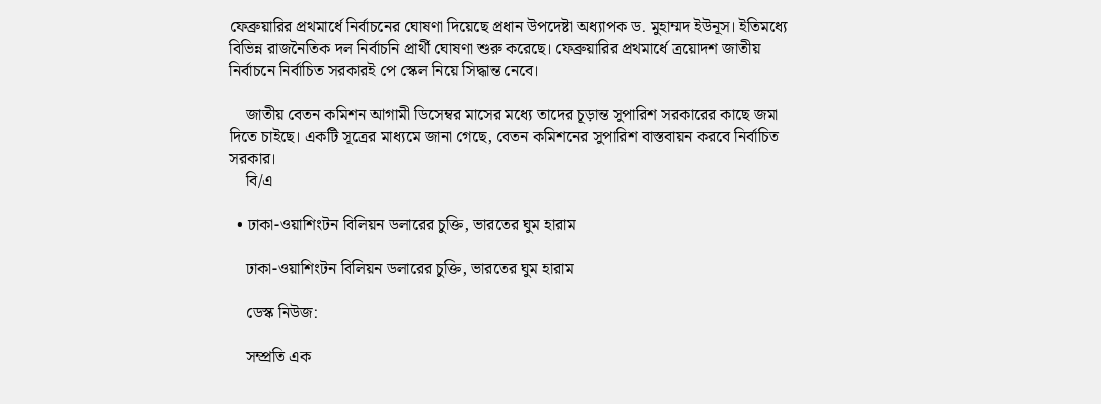ফেব্রুয়ারির প্রথমার্ধে নির্বাচনের ঘোষণা দিয়েছে প্রধান উপদেষ্টা অধ্যাপক ড. মুহাম্মদ ইউনূস। ইতিমধ্যে বিভিন্ন রাজনৈতিক দল নির্বাচনি প্রার্থী ঘোষণা শুরু করেছে। ফেব্রুয়ারির প্রথমার্ধে ত্রয়োদশ জাতীয় নির্বাচনে নির্বাচিত সরকারই পে স্কেল নিয়ে সিদ্ধান্ত নেবে।

    জাতীয় বেতন কমিশন আগামী ডিসেম্বর মাসের মধ্যে তাদের চূড়ান্ত সুপারিশ সরকারের কাছে জমা দিতে চাইছে। একটি সূত্রের মাধ্যমে জানা গেছে, বেতন কমিশনের সুপারিশ বাস্তবায়ন করবে নির্বাচিত সরকার।
    বি/এ

  • ঢাকা-ওয়াশিংটন বিলিয়ন ডলারের চুক্তি, ভারতের ঘুম হারাম

    ঢাকা-ওয়াশিংটন বিলিয়ন ডলারের চুক্তি, ভারতের ঘুম হারাম

    ডেস্ক নিউজ:

    সম্প্রতি এক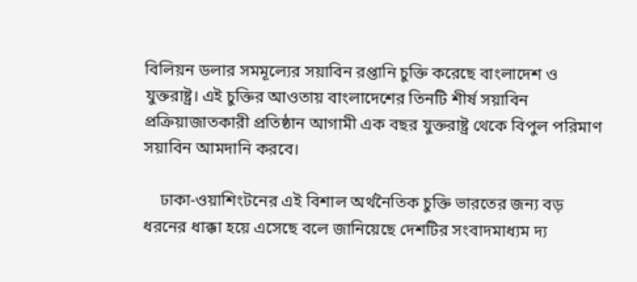বিলিয়ন ডলার সমমূল্যের সয়াবিন রপ্তানি চুক্তি করেছে বাংলাদেশ ও যুক্তরাষ্ট্র। এই চুক্তির আওতায় বাংলাদেশের তিনটি শীর্ষ সয়াবিন প্রক্রিয়াজাতকারী প্রতিষ্ঠান আগামী এক বছর যুক্তরাষ্ট্র থেকে বিপুল পরিমাণ সয়াবিন আমদানি করবে।

    ঢাকা-ওয়াশিংটনের এই বিশাল অর্থনৈতিক চুক্তি ভারতের জন্য বড় ধরনের ধাক্কা হয়ে এসেছে বলে জানিয়েছে দেশটির সংবাদমাধ্যম দ্য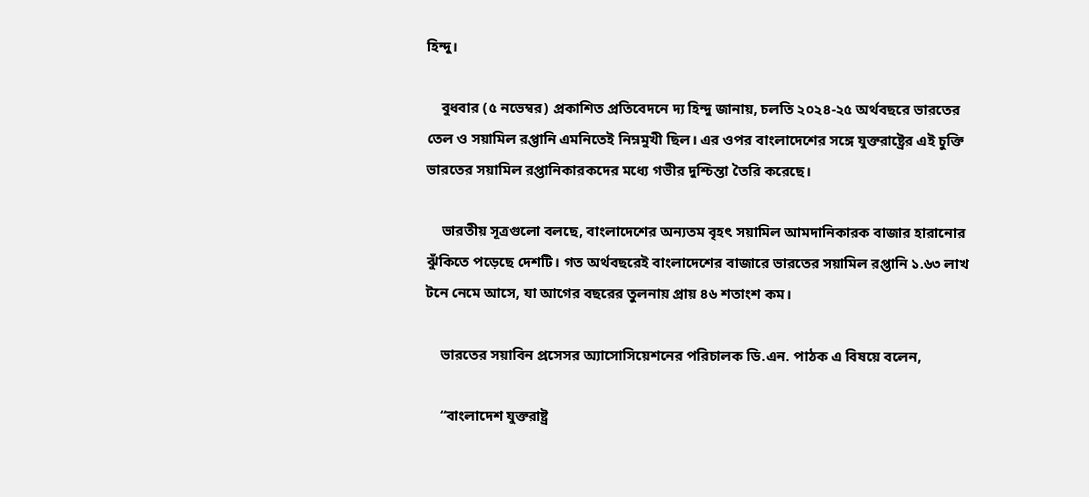হিন্দু।

    বুধবার (৫ নভেম্বর) প্রকাশিত প্রতিবেদনে দ্য হিন্দু জানায়, চলতি ২০২৪-২৫ অর্থবছরে ভারতের তেল ও সয়ামিল রপ্তানি এমনিতেই নিম্নমুখী ছিল। এর ওপর বাংলাদেশের সঙ্গে যুক্তরাষ্ট্রের এই চুক্তি ভারতের সয়ামিল রপ্তানিকারকদের মধ্যে গভীর দুশ্চিন্তা তৈরি করেছে।

    ভারতীয় সূত্রগুলো বলছে, বাংলাদেশের অন্যতম বৃহৎ সয়ামিল আমদানিকারক বাজার হারানোর ঝুঁকিতে পড়েছে দেশটি। গত অর্থবছরেই বাংলাদেশের বাজারে ভারতের সয়ামিল রপ্তানি ১.৬৩ লাখ টনে নেমে আসে, যা আগের বছরের তুলনায় প্রায় ৪৬ শতাংশ কম।

    ভারতের সয়াবিন প্রসেসর অ্যাসোসিয়েশনের পরিচালক ডি.এন. পাঠক এ বিষয়ে বলেন,

    “বাংলাদেশ যুক্তরাষ্ট্র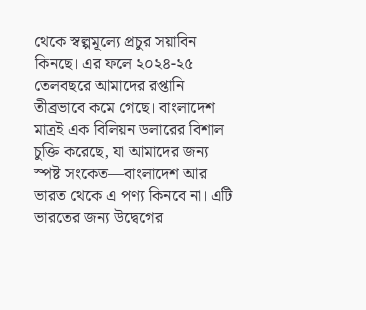থেকে স্বল্পমূল্যে প্রচুর সয়াবিন কিনছে। এর ফলে ২০২৪-২৫ তেলবছরে আমাদের রপ্তানি তীব্রভাবে কমে গেছে। বাংলাদেশ মাত্রই এক বিলিয়ন ডলারের বিশাল চুক্তি করেছে, যা আমাদের জন্য স্পষ্ট সংকেত—বাংলাদেশ আর ভারত থেকে এ পণ্য কিনবে না। এটি ভারতের জন্য উদ্বেগের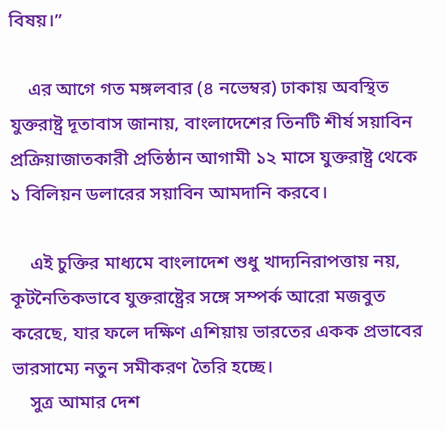বিষয়।”

    এর আগে গত মঙ্গলবার (৪ নভেম্বর) ঢাকায় অবস্থিত যুক্তরাষ্ট্র দূতাবাস জানায়, বাংলাদেশের তিনটি শীর্ষ সয়াবিন প্রক্রিয়াজাতকারী প্রতিষ্ঠান আগামী ১২ মাসে যুক্তরাষ্ট্র থেকে ১ বিলিয়ন ডলারের সয়াবিন আমদানি করবে।

    এই চুক্তির মাধ্যমে বাংলাদেশ শুধু খাদ্যনিরাপত্তায় নয়, কূটনৈতিকভাবে যুক্তরাষ্ট্রের সঙ্গে সম্পর্ক আরো মজবুত করেছে, যার ফলে দক্ষিণ এশিয়ায় ভারতের একক প্রভাবের ভারসাম্যে নতুন সমীকরণ তৈরি হচ্ছে।
    সুত্র আমার দেশ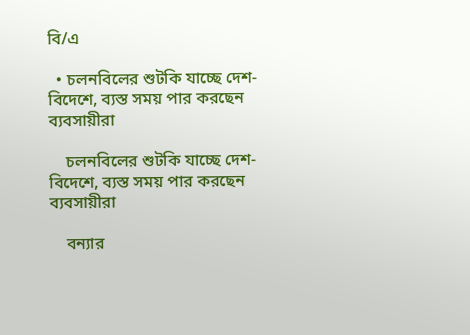বি/এ

  • চলনবিলের শুটকি যাচ্ছে দেশ-বিদেশে, ব্যস্ত সময় পার করছেন ব্যবসায়ীরা

    চলনবিলের শুটকি যাচ্ছে দেশ-বিদেশে, ব্যস্ত সময় পার করছেন ব্যবসায়ীরা

    বন্যার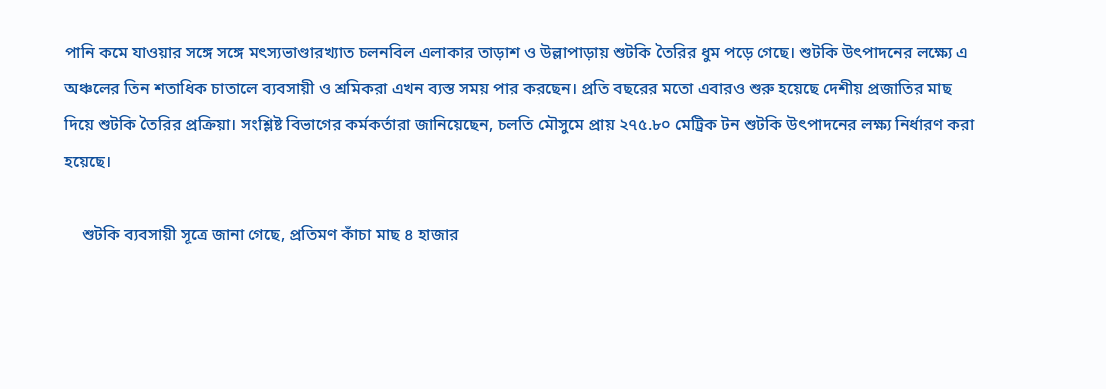পানি কমে যাওয়ার সঙ্গে সঙ্গে মৎস্যভাণ্ডারখ্যাত চলনবিল এলাকার তাড়াশ ও উল্লাপাড়ায় শুটকি তৈরির ধুম পড়ে গেছে। শুটকি উৎপাদনের লক্ষ্যে এ অঞ্চলের তিন শতাধিক চাতালে ব্যবসায়ী ও শ্রমিকরা এখন ব্যস্ত সময় পার করছেন। প্রতি বছরের মতো এবারও শুরু হয়েছে দেশীয় প্রজাতির মাছ দিয়ে শুটকি তৈরির প্রক্রিয়া। সংশ্লিষ্ট বিভাগের কর্মকর্তারা জানিয়েছেন, চলতি মৌসুমে প্রায় ২৭৫.৮০ মেট্রিক টন শুটকি উৎপাদনের লক্ষ্য নির্ধারণ করা হয়েছে।

    শুটকি ব্যবসায়ী সূত্রে জানা গেছে, প্রতিমণ কাঁচা মাছ ৪ হাজার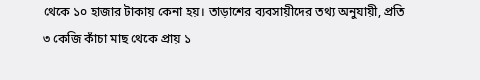থেকে ১০ হাজার টাকায় কেনা হয়। তাড়াশের ব্যবসায়ীদের তথ্য অনুযায়ী, প্রতি ৩ কেজি কাঁচা মাছ থেকে প্রায় ১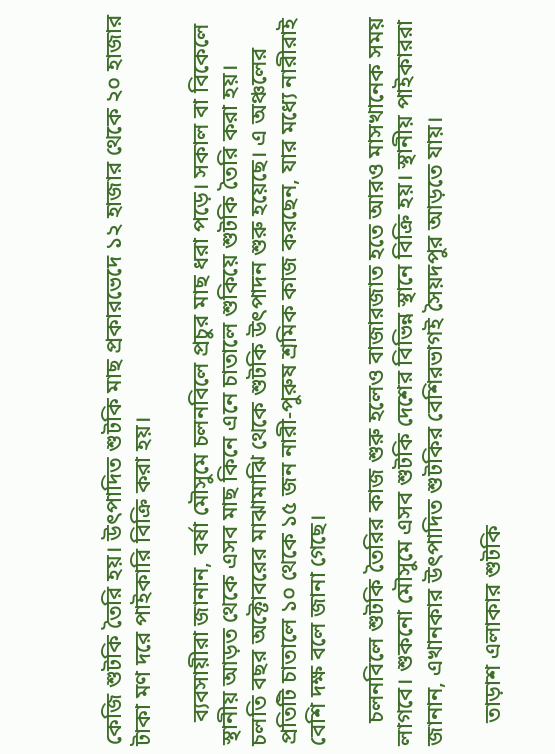কেজি শুটকি তৈরি হয়। উৎপাদিত শুটকি মাছ প্রকারভেদে ১২ হাজার থেকে ২০ হাজার টাকা মণ দরে পাইকারি বিক্রি করা হয়।

    ব্যবসায়ীরা জানান, বর্ষা মৌসুমে চলনবিলে প্রচুর মাছ ধরা পড়ে। সকাল বা বিকেলে স্থানীয় আড়ত থেকে এসব মাছ কিনে এনে চাতালে শুকিয়ে শুটকি তৈরি করা হয়। চলতি বছর অক্টোবরের মাঝামাঝি থেকে শুটকি উৎপাদন শুরু হয়েছে। এ অঞ্চলের প্রতিটি চাতালে ১০ থেকে ১৫ জন নারী-পুরুষ শ্রমিক কাজ করছেন, যার মধ্যে নারীরাই বেশি দক্ষ বলে জানা গেছে।

    চলনবিলে শুটকি তৈরির কাজ শুরু হলেও বাজারজাত হতে আরও মাসখানেক সময় লাগবে। শুকনো মৌসুমে এসব শুটকি দেশের বিভিন্ন স্থানে বিক্রি হয়। স্থানীয় পাইকাররা জানান, এখানকার উৎপাদিত শুটকির বেশিরভাগই সৈয়দপুর আড়তে যায়।

    তাড়াশ এলাকার শুটকি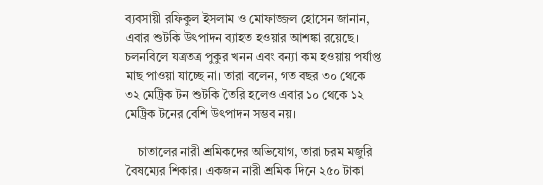ব্যবসায়ী রফিকুল ইসলাম ও মোফাজ্জল হোসেন জানান, এবার শুটকি উৎপাদন ব্যাহত হওয়ার আশঙ্কা রয়েছে। চলনবিলে যত্রতত্র পুকুর খনন এবং বন্যা কম হওয়ায় পর্যাপ্ত মাছ পাওয়া যাচ্ছে না। তারা বলেন, গত বছর ৩০ থেকে ৩২ মেট্রিক টন শুটকি তৈরি হলেও এবার ১০ থেকে ১২ মেট্রিক টনের বেশি উৎপাদন সম্ভব নয়।

    চাতালের নারী শ্রমিকদের অভিযোগ, তারা চরম মজুরি বৈষম্যের শিকার। একজন নারী শ্রমিক দিনে ২৫০ টাকা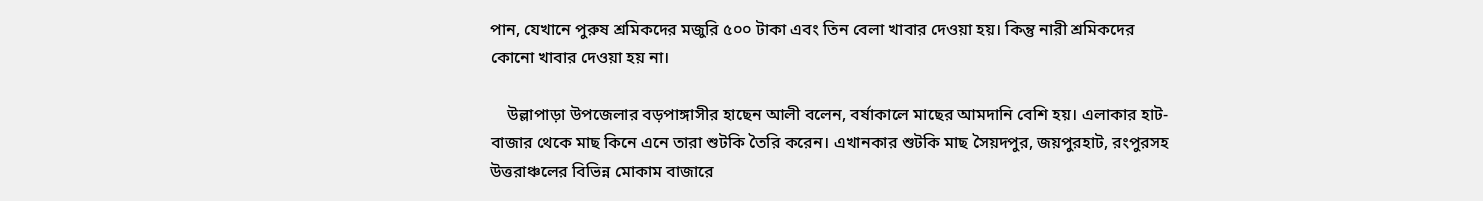পান, যেখানে পুরুষ শ্রমিকদের মজুরি ৫০০ টাকা এবং তিন বেলা খাবার দেওয়া হয়। কিন্তু নারী শ্রমিকদের কোনো খাবার দেওয়া হয় না।

    উল্লাপাড়া উপজেলার বড়পাঙ্গাসীর হাছেন আলী বলেন, বর্ষাকালে মাছের আমদানি বেশি হয়। এলাকার হাট-বাজার থেকে মাছ কিনে এনে তারা শুটকি তৈরি করেন। এখানকার শুটকি মাছ সৈয়দপুর, জয়পুরহাট, রংপুরসহ উত্তরাঞ্চলের বিভিন্ন মোকাম বাজারে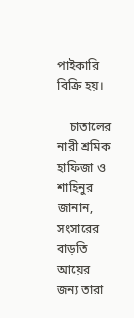পাইকারি বিক্রি হয়।

    চাতালের নারী শ্রমিক হাফিজা ও শাহিনুর জানান, সংসারের বাড়তি আয়ের জন্য তারা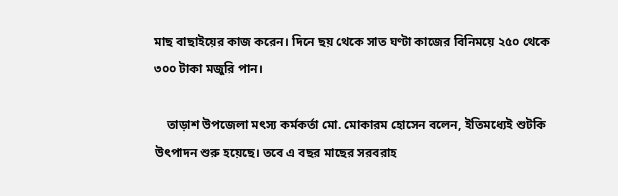মাছ বাছাইয়ের কাজ করেন। দিনে ছয় থেকে সাত ঘণ্টা কাজের বিনিময়ে ২৫০ থেকে ৩০০ টাকা মজুরি পান।

    তাড়াশ উপজেলা মৎস্য কর্মকর্তা মো. মোকারম হোসেন বলেন, ইতিমধ্যেই শুটকি উৎপাদন শুরু হয়েছে। তবে এ বছর মাছের সরবরাহ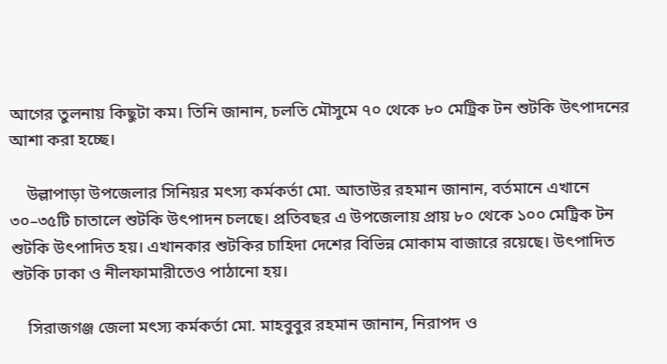আগের তুলনায় কিছুটা কম। তিনি জানান, চলতি মৌসুমে ৭০ থেকে ৮০ মেট্রিক টন শুটকি উৎপাদনের আশা করা হচ্ছে।

    উল্লাপাড়া উপজেলার সিনিয়র মৎস্য কর্মকর্তা মো. আতাউর রহমান জানান, বর্তমানে এখানে ৩০–৩৫টি চাতালে শুটকি উৎপাদন চলছে। প্রতিবছর এ উপজেলায় প্রায় ৮০ থেকে ১০০ মেট্রিক টন শুটকি উৎপাদিত হয়। এখানকার শুটকির চাহিদা দেশের বিভিন্ন মোকাম বাজারে রয়েছে। উৎপাদিত শুটকি ঢাকা ও নীলফামারীতেও পাঠানো হয়।

    সিরাজগঞ্জ জেলা মৎস্য কর্মকর্তা মো. মাহবুবুর রহমান জানান, নিরাপদ ও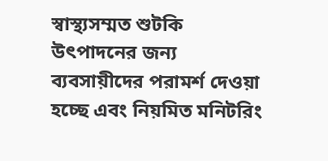স্বাস্থ্যসম্মত শুটকি উৎপাদনের জন্য ব্যবসায়ীদের পরামর্শ দেওয়া হচ্ছে এবং নিয়মিত মনিটরিং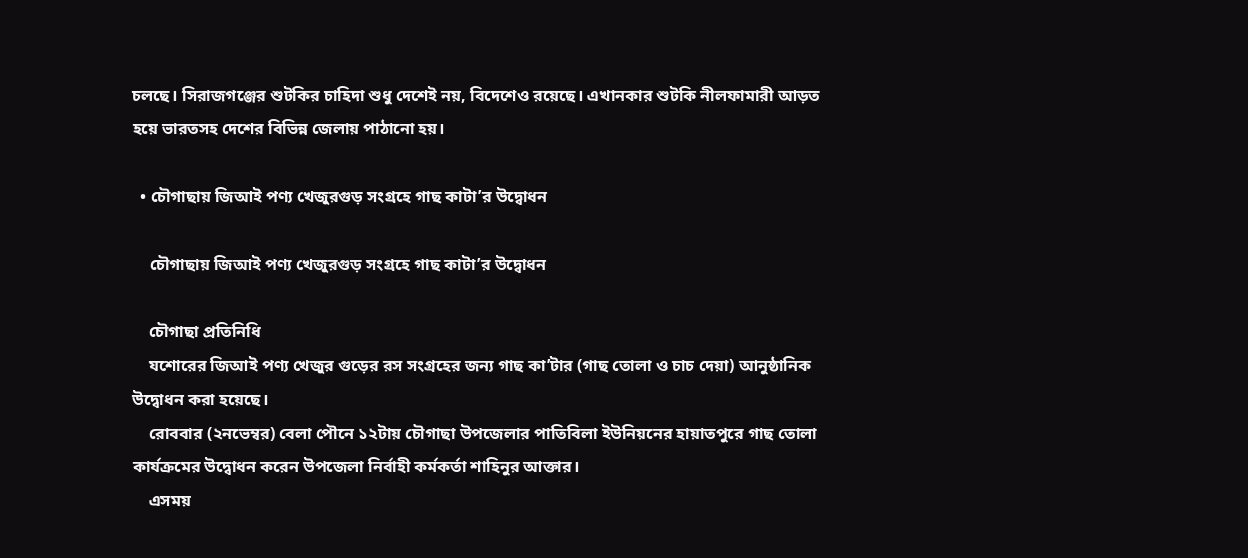চলছে। সিরাজগঞ্জের শুটকির চাহিদা শুধু দেশেই নয়, বিদেশেও রয়েছে। এখানকার শুটকি নীলফামারী আড়ত হয়ে ভারতসহ দেশের বিভিন্ন জেলায় পাঠানো হয়।

  • চৌগাছায় জিআই পণ্য খেজুরগুড় সংগ্রহে গাছ কাটা’র উদ্বোধন

    চৌগাছায় জিআই পণ্য খেজুরগুড় সংগ্রহে গাছ কাটা’র উদ্বোধন

    চৌগাছা প্রতিনিধি
    যশোরের জিআই পণ্য খেজুর গুড়ের রস সংগ্রহের জন্য গাছ কা’টার (গাছ তোলা ও চাচ দেয়া) আনুষ্ঠানিক উদ্বোধন করা হয়েছে।
    রোববার (২নভেম্বর) বেলা পৌনে ১২টায় চৌগাছা উপজেলার পাতিবিলা ইউনিয়নের হায়াতপুরে গাছ তোলা কার্যক্রমের উদ্বোধন করেন উপজেলা নির্বাহী কর্মকর্তা শাহিনুর আক্তার।
    এসময়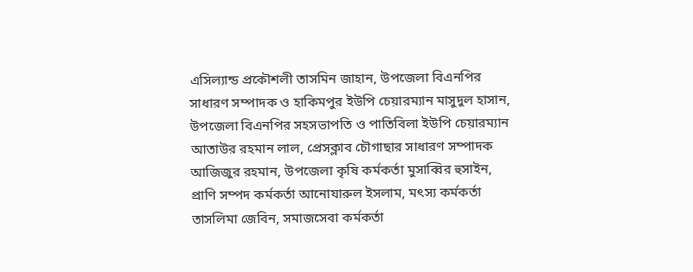এসিল্যান্ড প্রকৌশলী তাসমিন জাহান, উপজেলা বিএনপির সাধারণ সম্পাদক ও হাকিমপুর ইউপি চেয়ারম্যান মাসুদুল হাসান, উপজেলা বিএনপির সহসভাপতি ও পাতিবিলা ইউপি চেয়ারম্যান আতাউর রহমান লাল, প্রেসক্লাব চৌগাছার সাধারণ সম্পাদক আজিজুর রহমান, উপজেলা কৃষি কর্মকর্তা মুসাব্বির হুসাইন, প্রাণি সম্পদ কর্মকর্তা আনোযারুল ইসলাম, মৎস্য কর্মকর্তা তাসলিমা জেবিন, সমাজসেবা কর্মকর্তা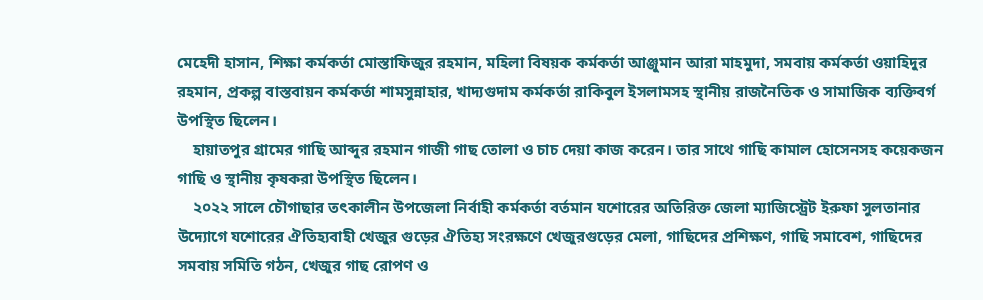মেহেদী হাসান, শিক্ষা কর্মকর্তা মোস্তাফিজুর রহমান, মহিলা বিষয়ক কর্মকর্তা আঞ্জুমান আরা মাহমুদা, সমবায় কর্মকর্তা ওয়াহিদুর রহমান, প্রকল্প বাস্তবায়ন কর্মকর্তা শামসুন্নাহার, খাদ্যগুদাম কর্মকর্তা রাকিবুল ইসলামসহ স্থানীয় রাজনৈতিক ও সামাজিক ব্যক্তিবর্গ উপস্থিত ছিলেন।
    হায়াতপুর গ্রামের গাছি আব্দুর রহমান গাজী গাছ তোলা ও চাচ দেয়া কাজ করেন। তার সাথে গাছি কামাল হোসেনসহ কয়েকজন গাছি ও স্থানীয় কৃষকরা উপস্থিত ছিলেন।
    ২০২২ সালে চৌগাছার তৎকালীন উপজেলা নির্বাহী কর্মকর্তা বর্তমান যশোরের অতিরিক্ত জেলা ম্যাজিস্ট্রেট ইরুফা সুলতানার উদ্যোগে যশোরের ঐতিহ্যবাহী খেজুর গুড়ের ঐতিহ্য সংরক্ষণে খেজুরগুড়ের মেলা, গাছিদের প্রশিক্ষণ, গাছি সমাবেশ, গাছিদের সমবায় সমিতি গঠন, খেজুর গাছ রোপণ ও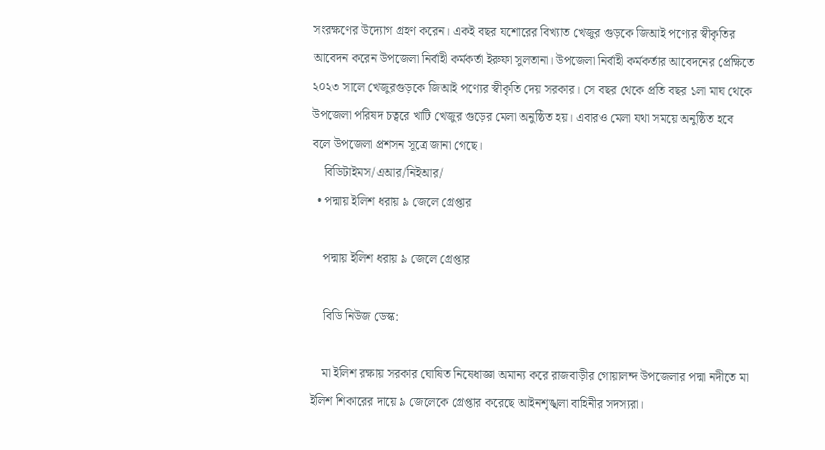সংরক্ষণের উদ্যোগ গ্রহণ করেন। একই বছর যশোরের বিখ্যাত খেজুর গুড়কে জিআই পণ্যের স্বীকৃতির আবেদন করেন উপজেলা নির্বাহী কর্মকর্তা ইরুফা সুলতানা। উপজেলা নির্বাহী কর্মকর্তার আবেদনের প্রেক্ষিতে ২০২৩ সালে খেজুরগুড়কে জিআই পণ্যের স্বীকৃতি দেয় সরকার। সে বছর থেকে প্রতি বছর ১লা মাঘ থেকে উপজেলা পরিষদ চত্বরে খাটি খেজুর গুড়ের মেলা অনুষ্ঠিত হয়। এবারও মেলা যথা সময়ে অনুষ্ঠিত হবে বলে উপজেলা প্রশসন সূত্রে জানা গেছে।
    বিডিটাইমস/এআর/নিইআর/
  • পদ্মায় ইলিশ ধরায় ৯ জে‌লে গ্রেপ্তার

    পদ্মায় ইলিশ ধরায় ৯ জে‌লে গ্রেপ্তার

    বিডি নিউজ ডেস্ক:

    মা ইলিশ রক্ষায় সরকার ঘোষিত নিষেধাজ্ঞা অমান্য করে রাজবাড়ীর গোয়ালন্দ উপজেলার পদ্মা নদীতে মা ইলিশ শিকারের দায়ে ৯ জেলেকে গ্রেপ্তার করেছে আইনশৃঙ্খলা বাহিনীর সদস্যরা।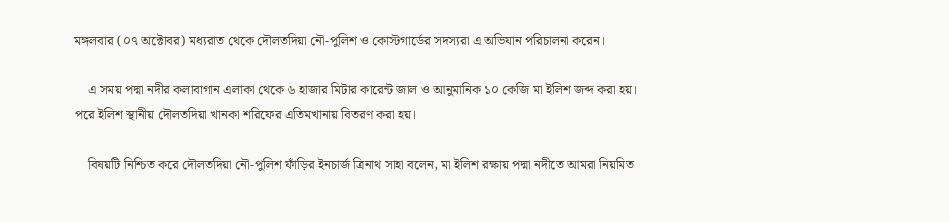মঙ্গলবার (০৭ অক্টোবর) মধ্যরাত থেকে দৌলতদিয়া নৌ-পুলিশ ও কোস্টগার্ডের সদস্যরা এ অভিযান পরিচালনা করেন।

    এ সময় পদ্মা নদীর কলাবাগান এলাকা থেকে ৬ হাজার মিটার কারেন্ট জাল ও আনুমানিক ১০ কেজি মা ইলিশ জব্দ করা হয়। পরে ইলিশ স্থানীয় দৌলতদিয়া খানকা শরিফের এতিমখানায় বিতরণ করা হয়।

    বিষয়টি নিশ্চিত করে দৌলতদিয়া নৌ-পুলিশ ফাঁড়ির ইনচার্জ ত্রিনাথ সাহা বলেন, মা ইলিশ রক্ষায় পদ্মা নদীতে আমরা নিয়মিত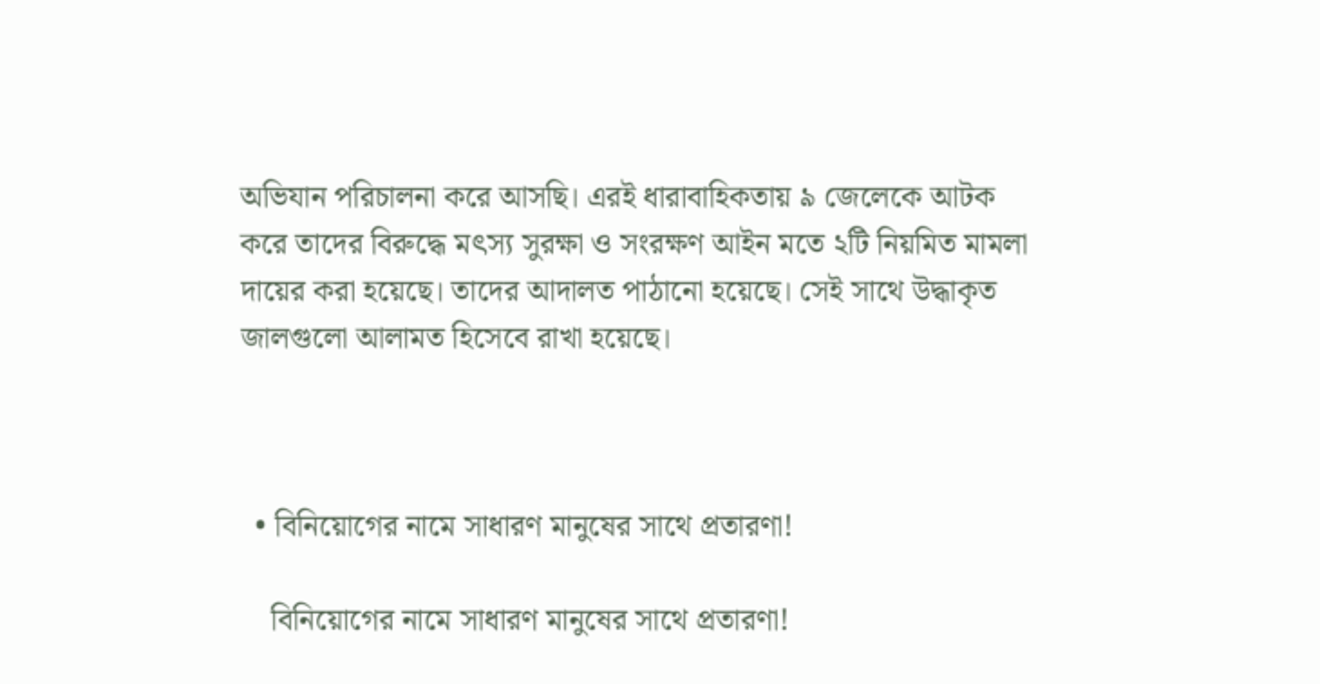অভিযান পরিচালনা করে আসছি। এরই ধারাবাহিকতায় ৯ জেলেকে আটক করে তাদের বিরুদ্ধে মৎস্য সুরক্ষা ও সংরক্ষণ আইন মতে ২টি নিয়মিত মামলা দায়ের করা হয়েছে। তাদের আদালত পাঠানো হয়েছে। সেই সাথে উদ্ধাকৃত জালগুলো আলামত হিসেবে রাখা হয়েছে।



  • বিনিয়োগের নামে সাধারণ মানুষের সাথে প্রতারণা!

    বিনিয়োগের নামে সাধারণ মানুষের সাথে প্রতারণা!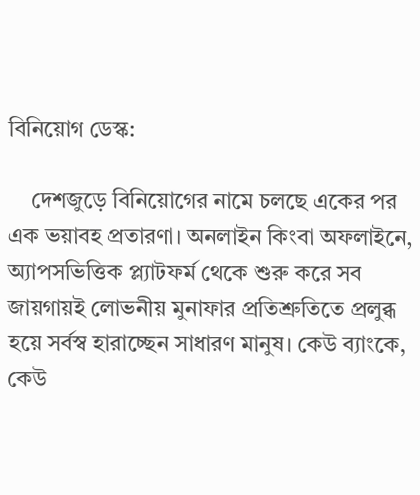বিনিয়োগ ডেস্ক:

    দেশজুড়ে বিনিয়োগের নামে চলছে একের পর এক ভয়াবহ প্রতারণা। অনলাইন কিংবা অফলাইনে, অ্যাপসভিত্তিক প্ল্যাটফর্ম থেকে শুরু করে সব জায়গায়ই লোভনীয় মুনাফার প্রতিশ্রুতিতে প্রলুব্ধ হয়ে সর্বস্ব হারাচ্ছেন সাধারণ মানুষ। কেউ ব্যাংকে, কেউ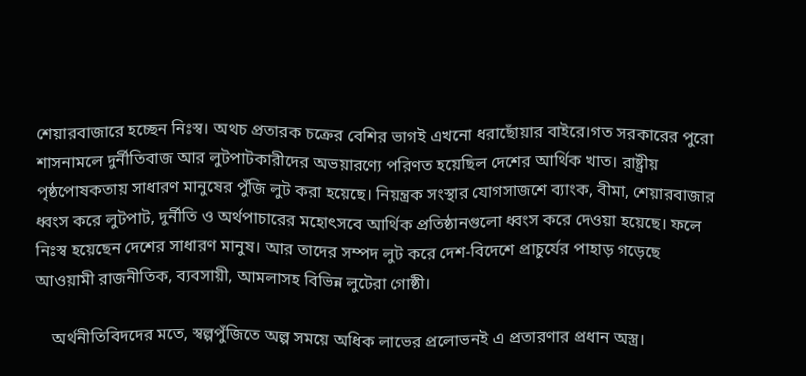শেয়ারবাজারে হচ্ছেন নিঃস্ব। অথচ প্রতারক চক্রের বেশির ভাগই এখনো ধরাছোঁয়ার বাইরে।গত সরকারের পুরো শাসনামলে দুর্নীতিবাজ আর লুটপাটকারীদের অভয়ারণ্যে পরিণত হয়েছিল দেশের আর্থিক খাত। রাষ্ট্রীয় পৃষ্ঠপোষকতায় সাধারণ মানুষের পুঁজি লুট করা হয়েছে। নিয়ন্ত্রক সংস্থার যোগসাজশে ব্যাংক, বীমা, শেয়ারবাজার ধ্বংস করে লুটপাট, দুর্নীতি ও অর্থপাচারের মহোৎসবে আর্থিক প্রতিষ্ঠানগুলো ধ্বংস করে দেওয়া হয়েছে। ফলে নিঃস্ব হয়েছেন দেশের সাধারণ মানুষ। আর তাদের সম্পদ লুট করে দেশ-বিদেশে প্রাচুর্যের পাহাড় গড়েছে আওয়ামী রাজনীতিক, ব্যবসায়ী, আমলাসহ বিভিন্ন লুটেরা গোষ্ঠী।

    অর্থনীতিবিদদের মতে, স্বল্পপুঁজিতে অল্প সময়ে অধিক লাভের প্রলোভনই এ প্রতারণার প্রধান অস্ত্র।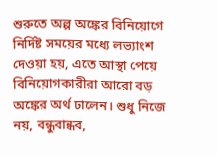শুরুতে অল্প অঙ্কের বিনিয়োগে নির্দিষ্ট সময়ের মধ্যে লভ্যাংশ দেওয়া হয়, এতে আস্থা পেয়ে বিনিয়োগকারীরা আরো বড় অঙ্কের অর্থ ঢালেন। শুধু নিজে নয়, বন্ধুবান্ধব,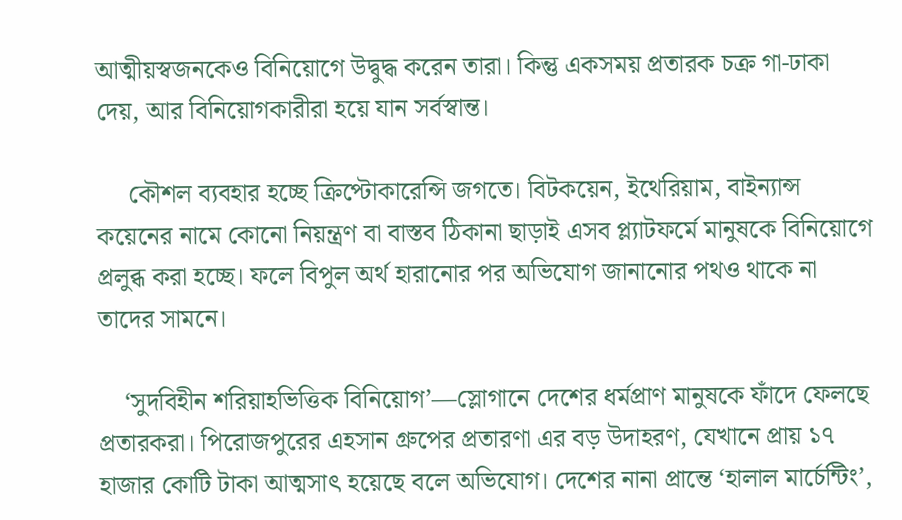আত্মীয়স্বজনকেও বিনিয়োগে উদ্বুদ্ধ করেন তারা। কিন্তু একসময় প্রতারক চক্র গা-ঢাকা দেয়, আর বিনিয়োগকারীরা হয়ে যান সর্বস্বান্ত।

     কৌশল ব্যবহার হচ্ছে ক্রিপ্টোকারেন্সি জগতে। বিটকয়েন, ইথেরিয়াম, বাইন্যান্স কয়েনের নামে কোনো নিয়ন্ত্রণ বা বাস্তব ঠিকানা ছাড়াই এসব প্ল্যাটফর্মে মানুষকে বিনিয়োগে প্রলুব্ধ করা হচ্ছে। ফলে বিপুল অর্থ হারানোর পর অভিযোগ জানানোর পথও থাকে না তাদের সামনে।

    ‘সুদবিহীন শরিয়াহভিত্তিক বিনিয়োগ’—স্লোগানে দেশের ধর্মপ্রাণ মানুষকে ফাঁদে ফেলছে প্রতারকরা। পিরোজপুরের এহসান গ্রুপের প্রতারণা এর বড় উদাহরণ, যেখানে প্রায় ১৭ হাজার কোটি টাকা আত্মসাৎ হয়েছে বলে অভিযোগ। দেশের নানা প্রান্তে ‘হালাল মার্চেন্টিং’,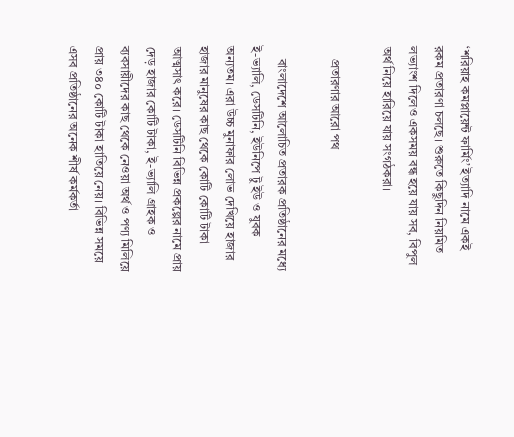‘শরিয়াহ কমপ্লায়েন্ট ফার্মিং’ ইত্যাদি নামে একই রকম প্রতারণা চলছে। শুরুতে কিছুদিন নিয়মিত লভ্যাংশ দিলেও একসময় বন্ধ হয়ে যায় সব, বিপুল অর্থ নিয়ে হারিয়ে যায় সংগঠকরা।

    প্রতারণার আরো পথ

    বাংলাদেশে আলোচিত প্রতারক প্রতিষ্ঠানের মধ্যে ই-ভ্যালি, ডেসটিনি, ইউনিপে টু ইউ ও যুবক অন্যতম। এরা উচ্চ মুনাফার লোভ দেখিয়ে হাজার হাজার মানুষের কাছ থেকে কোটি কোটি টাকা আত্মসাৎ করে। ডেসটিনি বিভিন্ন প্রকল্পের নামে প্রায় দেড় হাজার কোটি টাকা, ই-ভ্যালি গ্রাহক ও ব্যবসায়ীদের কাছ থেকে নেওয়া অর্থ ও পণ্য মিলিয়ে প্রায় ৩৪০ কোটি টাকা হাতিয়ে নেয়। বিভিন্ন সময়ে এসব প্রতিষ্ঠানের অনেক শীর্ষ কর্মকর্তা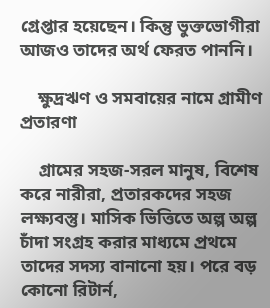গ্রেপ্তার হয়েছেন। কিন্তু ভুক্তভোগীরা আজও তাদের অর্থ ফেরত পাননি।

    ক্ষুদ্রঋণ ও সমবায়ের নামে গ্রামীণ প্রতারণা

    গ্রামের সহজ-সরল মানুষ, বিশেষ করে নারীরা, প্রতারকদের সহজ লক্ষ্যবস্তু। মাসিক ভিত্তিতে অল্প অল্প চাঁদা সংগ্রহ করার মাধ্যমে প্রথমে তাদের সদস্য বানানো হয়। পরে বড় কোনো রিটার্ন,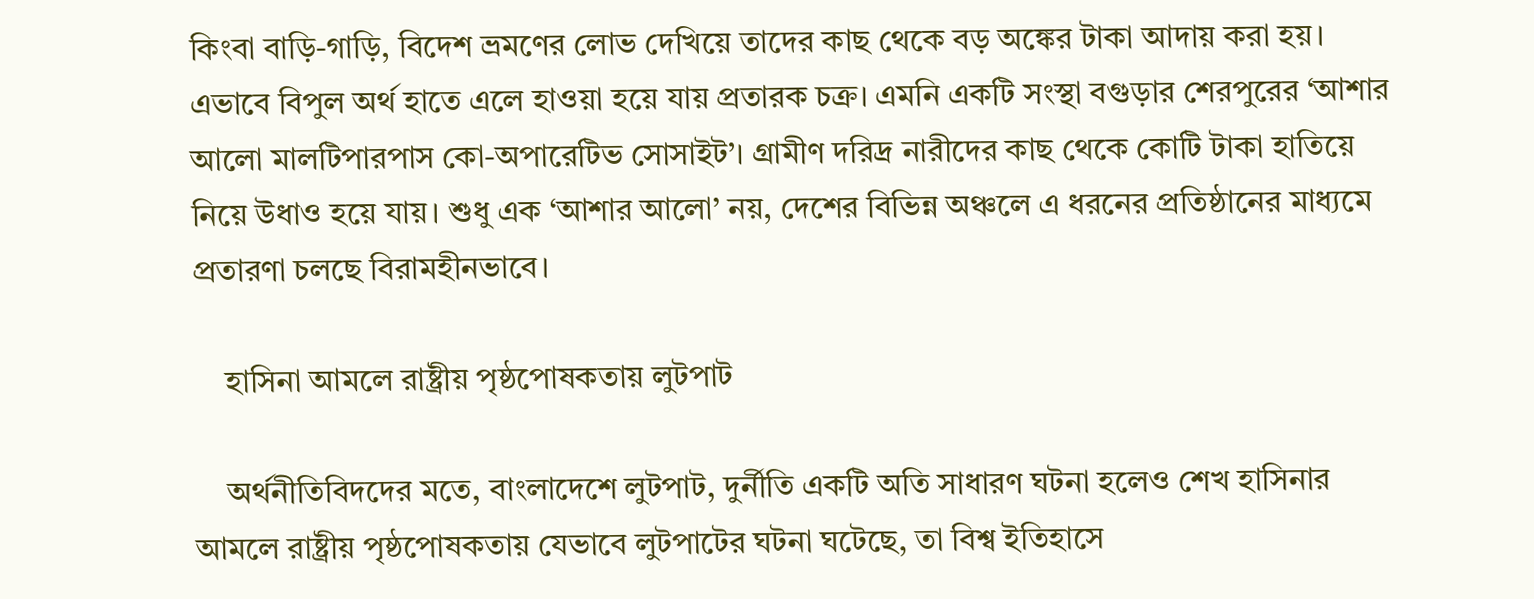কিংবা বাড়ি-গাড়ি, বিদেশ ভ্রমণের লোভ দেখিয়ে তাদের কাছ থেকে বড় অঙ্কের টাকা আদায় করা হয়। এভাবে বিপুল অর্থ হাতে এলে হাওয়া হয়ে যায় প্রতারক চক্র। এমনি একটি সংস্থা বগুড়ার শেরপুরের ‘আশার আলো মালটিপারপাস কো-অপারেটিভ সোসাইট’। গ্রামীণ দরিদ্র নারীদের কাছ থেকে কোটি টাকা হাতিয়ে নিয়ে উধাও হয়ে যায়। শুধু এক ‘আশার আলো’ নয়, দেশের বিভিন্ন অঞ্চলে এ ধরনের প্রতিষ্ঠানের মাধ্যমে প্রতারণা চলছে বিরামহীনভাবে।

    হাসিনা আমলে রাষ্ট্রীয় পৃষ্ঠপোষকতায় লুটপাট

    অর্থনীতিবিদদের মতে, বাংলাদেশে লুটপাট, দুর্নীতি একটি অতি সাধারণ ঘটনা হলেও শেখ হাসিনার আমলে রাষ্ট্রীয় পৃষ্ঠপোষকতায় যেভাবে লুটপাটের ঘটনা ঘটেছে, তা বিশ্ব ইতিহাসে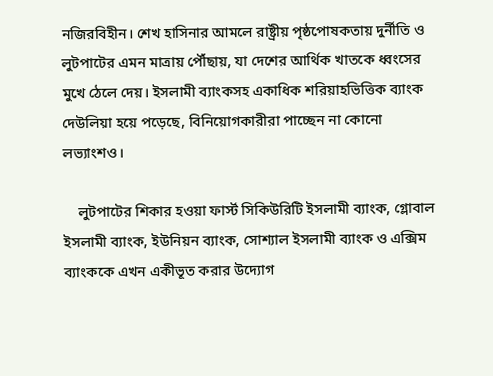নজিরবিহীন। শেখ হাসিনার আমলে রাষ্ট্রীয় পৃষ্ঠপোষকতায় দুর্নীতি ও লুটপাটের এমন মাত্রায় পৌঁছায়, যা দেশের আর্থিক খাতকে ধ্বংসের মুখে ঠেলে দেয়। ইসলামী ব্যাংকসহ একাধিক শরিয়াহভিত্তিক ব্যাংক দেউলিয়া হয়ে পড়েছে, বিনিয়োগকারীরা পাচ্ছেন না কোনো লভ্যাংশও।

    লুটপাটের শিকার হওয়া ফার্স্ট সিকিউরিটি ইসলামী ব্যাংক, গ্লোবাল ইসলামী ব্যাংক, ইউনিয়ন ব্যাংক, সোশ্যাল ইসলামী ব্যাংক ও এক্সিম ব্যাংককে এখন একীভূত করার উদ্যোগ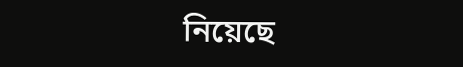নিয়েছে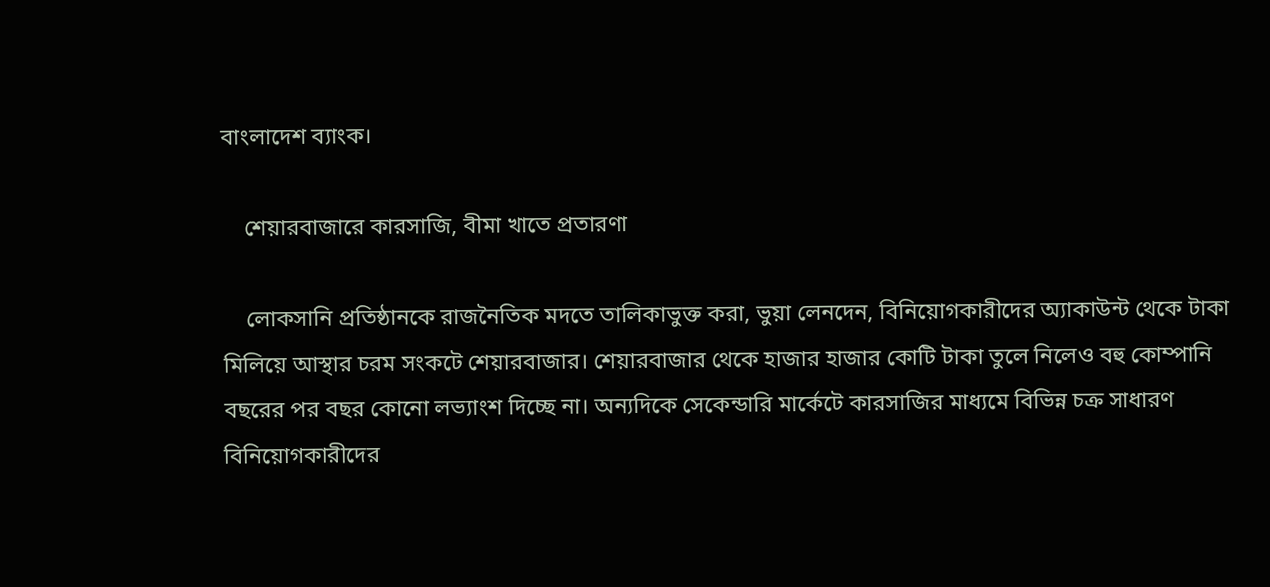বাংলাদেশ ব্যাংক।

    শেয়ারবাজারে কারসাজি, বীমা খাতে প্রতারণা

    লোকসানি প্রতিষ্ঠানকে রাজনৈতিক মদতে তালিকাভুক্ত করা, ভুয়া লেনদেন, বিনিয়োগকারীদের অ্যাকাউন্ট থেকে টাকা মিলিয়ে আস্থার চরম সংকটে শেয়ারবাজার। শেয়ারবাজার থেকে হাজার হাজার কোটি টাকা তুলে নিলেও বহু কোম্পানি বছরের পর বছর কোনো লভ্যাংশ দিচ্ছে না। অন্যদিকে সেকেন্ডারি মার্কেটে কারসাজির মাধ্যমে বিভিন্ন চক্র সাধারণ বিনিয়োগকারীদের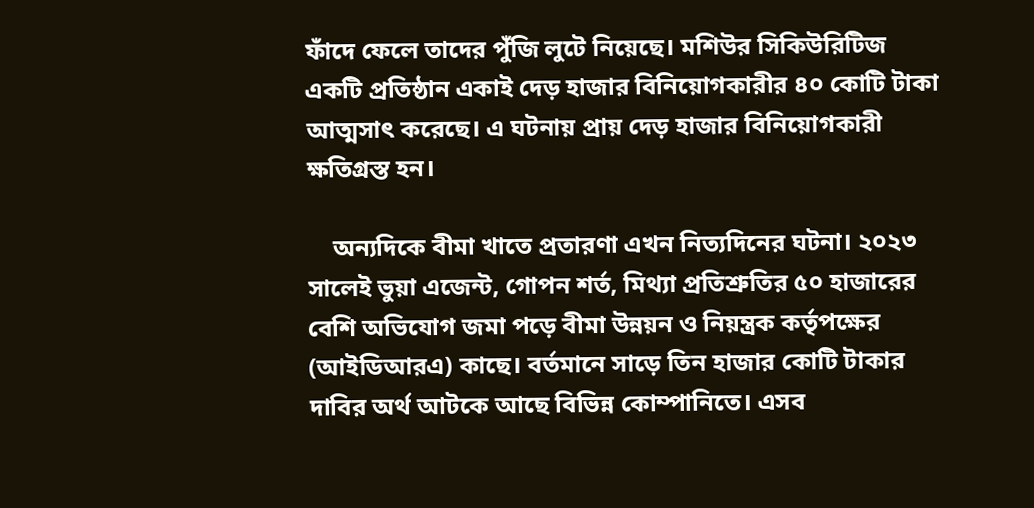ফাঁদে ফেলে তাদের পুঁজি লুটে নিয়েছে। মশিউর সিকিউরিটিজ একটি প্রতিষ্ঠান একাই দেড় হাজার বিনিয়োগকারীর ৪০ কোটি টাকা আত্মসাৎ করেছে। এ ঘটনায় প্রায় দেড় হাজার বিনিয়োগকারী ক্ষতিগ্রস্ত হন।

    অন্যদিকে বীমা খাতে প্রতারণা এখন নিত্যদিনের ঘটনা। ২০২৩ সালেই ভুয়া এজেন্ট, গোপন শর্ত, মিথ্যা প্রতিশ্রুতির ৫০ হাজারের বেশি অভিযোগ জমা পড়ে বীমা উন্নয়ন ও নিয়ন্ত্রক কর্তৃপক্ষের (আইডিআরএ) কাছে। বর্তমানে সাড়ে তিন হাজার কোটি টাকার দাবির অর্থ আটকে আছে বিভিন্ন কোম্পানিতে। এসব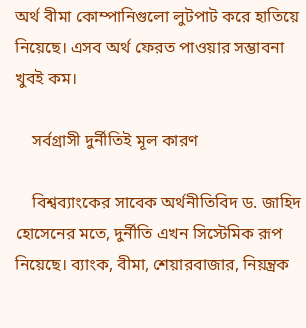অর্থ বীমা কোম্পানিগুলো লুটপাট করে হাতিয়ে নিয়েছে। এসব অর্থ ফেরত পাওয়ার সম্ভাবনা খুবই কম।

    সর্বগ্রাসী দুর্নীতিই মূল কারণ

    বিশ্বব্যাংকের সাবেক অর্থনীতিবিদ ড. জাহিদ হোসেনের মতে, দুর্নীতি এখন সিস্টেমিক রূপ নিয়েছে। ব্যাংক, বীমা, শেয়ারবাজার, নিয়ন্ত্রক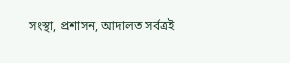সংস্থা, প্রশাসন, আদালত সর্বত্রই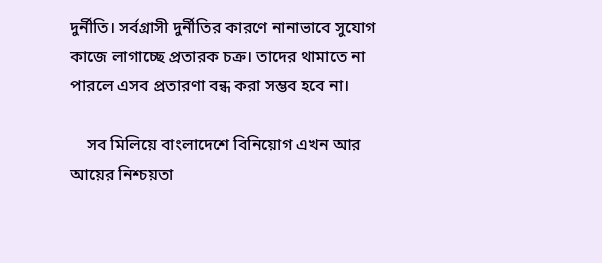দুর্নীতি। সর্বগ্রাসী দুর্নীতির কারণে নানাভাবে সুযোগ কাজে লাগাচ্ছে প্রতারক চক্র। তাদের থামাতে না পারলে এসব প্রতারণা বন্ধ করা সম্ভব হবে না।

    সব মিলিয়ে বাংলাদেশে বিনিয়োগ এখন আর আয়ের নিশ্চয়তা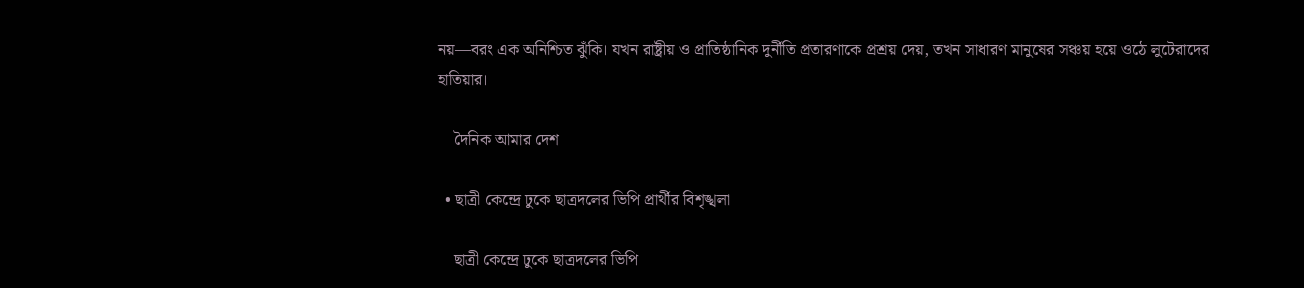নয়—বরং এক অনিশ্চিত ঝুঁকি। যখন রাষ্ট্রীয় ও প্রাতিষ্ঠানিক দুর্নীতি প্রতারণাকে প্রশ্রয় দেয়, তখন সাধারণ মানুষের সঞ্চয় হয়ে ওঠে লুটেরাদের হাতিয়ার।

    দৈনিক আমার দেশ

  • ছাত্রী কেন্দ্রে ঢুকে ছাত্রদলের ভিপি প্রার্থীর বিশৃঙ্খলা

    ছাত্রী কেন্দ্রে ঢুকে ছাত্রদলের ভিপি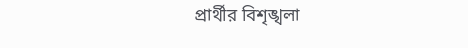প্রার্থীর বিশৃঙ্খলা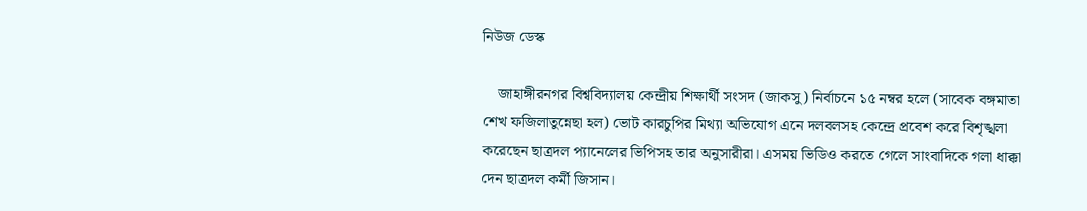নিউজ ডেস্ক

    জাহাঙ্গীরনগর বিশ্ববিদ্যালয় কেন্দ্রীয় শিক্ষার্থী সংসদ (জাকসু) নির্বাচনে ১৫ নম্বর হলে (সাবেক বঙ্গমাতা শেখ ফজিলাতুন্নেছা হল) ভোট কারচুপির মিথ্যা অভিযোগ এনে দলবলসহ কেন্দ্রে প্রবেশ করে বিশৃঙ্খলা করেছেন ছাত্রদল প্যানেলের ভিপিসহ তার অনুসারীরা। এসময় ভিডিও করতে গেলে সাংবাদিকে গলা ধাক্কা দেন ছাত্রদল কর্মী জিসান।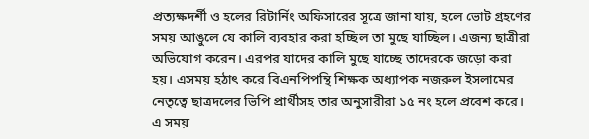প্রত্যক্ষদর্শী ও হলের রিটার্নিং অফিসারের সূত্রে জানা যায়, হলে ভোট গ্রহণের সময় আঙুলে যে কালি ব্যবহার করা হচ্ছিল তা মুছে যাচ্ছিল। এজন্য ছাত্রীরা অভিযোগ করেন। এরপর যাদের কালি মুছে যাচ্ছে তাদেরকে জড়ো করা হয়। এসময় হঠাৎ করে বিএনপিপন্থি শিক্ষক অধ্যাপক নজরুল ইসলামের নেতৃত্বে ছাত্রদলের ভিপি প্রার্থীসহ তার অনুসারীরা ১৫ নং হলে প্রবেশ করে। এ সময়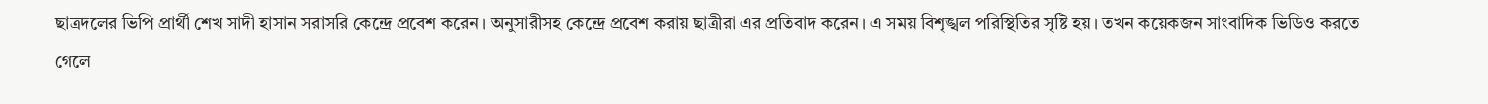ছাত্রদলের ভিপি প্রার্থী শেখ সাদী হাসান সরাসরি কেন্দ্রে প্রবেশ করেন। অনুসারীসহ কেন্দ্রে প্রবেশ করায় ছাত্রীরা এর প্রতিবাদ করেন। এ সময় বিশৃঙ্খল পরিস্থিতির সৃষ্টি হয়। তখন কয়েকজন সাংবাদিক ভিডিও করতে গেলে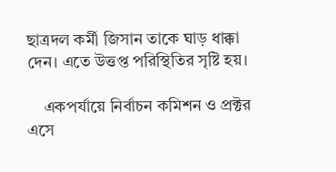ছাত্রদল কর্মী জিসান তাকে ঘাড় ধাক্কা দেন। এতে উত্তপ্ত পরিস্থিতির সৃষ্টি হয়।

    একপর্যায়ে নির্বাচন কমিশন ও প্রক্টর এসে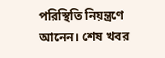পরিস্থিতি নিয়ন্ত্রণে আনেন। শেষ খবর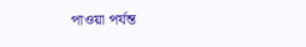পাওয়া পর্যন্ত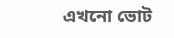এখনো ভোট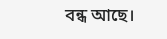বন্ধ আছে।